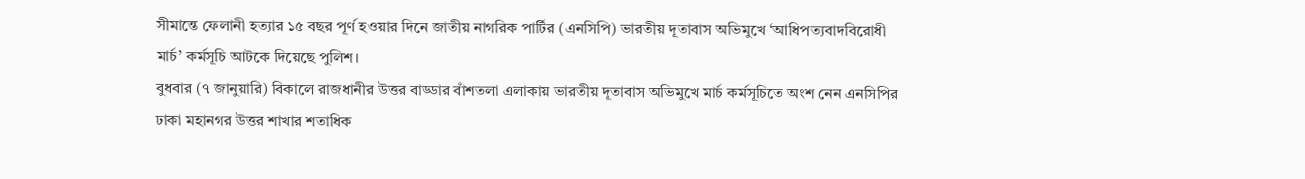সীমান্তে ফেলানী হত্যার ১৫ বছর পূর্ণ হওয়ার দিনে জাতীয় নাগরিক পার্টির (এনসিপি) ভারতীয় দূতাবাস অভিমুখে ‘আধিপত্যবাদবিরোধী মার্চ’ কর্মসূচি আটকে দিয়েছে পুলিশ।
বুধবার (৭ জানুয়ারি) বিকালে রাজধানীর উত্তর বাড্ডার বাঁশতলা এলাকায় ভারতীয় দূতাবাস অভিমুখে মার্চ কর্মসূচিতে অংশ নেন এনসিপির ঢাকা মহানগর উত্তর শাখার শতাধিক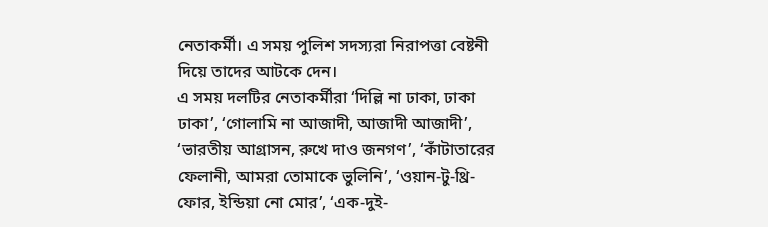নেতাকর্মী। এ সময় পুলিশ সদস্যরা নিরাপত্তা বেষ্টনী দিয়ে তাদের আটকে দেন।
এ সময় দলটির নেতাকর্মীরা ‘দিল্লি না ঢাকা, ঢাকা ঢাকা’, ‘গোলামি না আজাদী, আজাদী আজাদী’, ‘ভারতীয় আগ্রাসন, রুখে দাও জনগণ’, ‘কাঁটাতারের ফেলানী, আমরা তোমাকে ভুলিনি’, ‘ওয়ান-টু-থ্রি-ফোর, ইন্ডিয়া নো মোর’, ‘এক-দুই-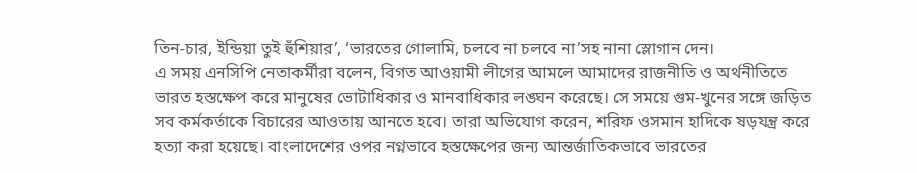তিন-চার, ইন্ডিয়া তুই হুঁশিয়ার’, ‘ভারতের গোলামি, চলবে না চলবে না’সহ নানা স্লোগান দেন।
এ সময় এনসিপি নেতাকর্মীরা বলেন, বিগত আওয়ামী লীগের আমলে আমাদের রাজনীতি ও অর্থনীতিতে ভারত হস্তক্ষেপ করে মানুষের ভোটাধিকার ও মানবাধিকার লঙ্ঘন করেছে। সে সময়ে গুম-খুনের সঙ্গে জড়িত সব কর্মকর্তাকে বিচারের আওতায় আনতে হবে। তারা অভিযোগ করেন, শরিফ ওসমান হাদিকে ষড়যন্ত্র করে হত্যা করা হয়েছে। বাংলাদেশের ওপর নগ্নভাবে হস্তক্ষেপের জন্য আন্তর্জাতিকভাবে ভারতের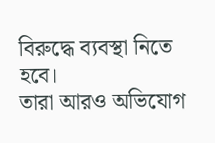বিরুদ্ধে ব্যবস্থা নিতে হবে।
তারা আরও অভিযোগ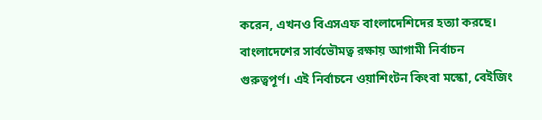করেন, এখনও বিএসএফ বাংলাদেশিদের হত্যা করছে। বাংলাদেশের সার্বভৌমত্ব রক্ষায় আগামী নির্বাচন গুরুত্বপূর্ণ। এই নির্বাচনে ওয়াশিংটন কিংবা মস্কো, বেইজিং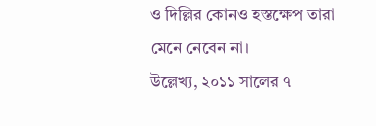ও দিল্লির কোনও হস্তক্ষেপ তারা মেনে নেবেন না।
উল্লেখ্য, ২০১১ সালের ৭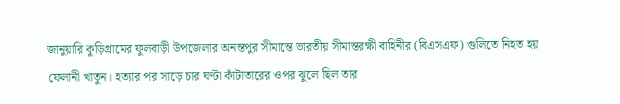জানুয়ারি কুড়িগ্রামের ফুলবাড়ী উপজেলার অনন্তপুর সীমান্তে ভারতীয় সীমান্তরক্ষী বাহিনীর (বিএসএফ) গুলিতে নিহত হয় ফেলানী খাতুন। হত্যার পর সাড়ে চার ঘণ্টা কাঁটাতারের ওপর ঝুলে ছিল তার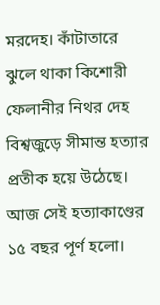মরদেহ। কাঁটাতারে ঝুলে থাকা কিশোরী ফেলানীর নিথর দেহ বিশ্বজুড়ে সীমান্ত হত্যার প্রতীক হয়ে উঠেছে। আজ সেই হত্যাকাণ্ডের ১৫ বছর পূর্ণ হলো।